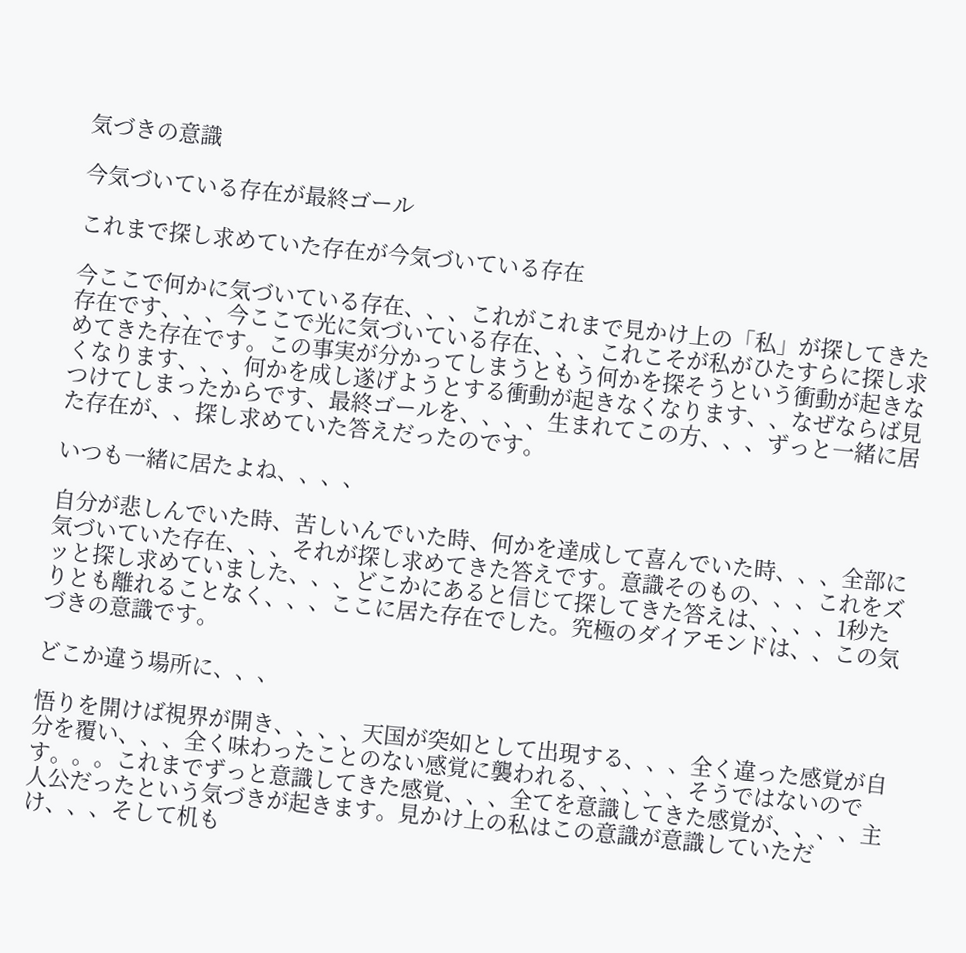気づきの意識

今気づいている存在が最終ゴール

これまで探し求めていた存在が今気づいている存在

今ここで何かに気づいている存在、、、これがこれまで見かけ上の「私」が探してきた存在です、、、今ここで光に気づいている存在、、、これこそが私がひたすらに探し求めてきた存在です。この事実が分かってしまうともう何かを探そうという衝動が起きなくなります、、、何かを成し遂げようとする衝動が起きなくなります、、なぜならば見つけてしまったからです、最終ゴールを、、、、生まれてこの方、、、ずっと一緒に居た存在が、、探し求めていた答えだったのです。

いつも一緒に居たよね、、、、

自分が悲しんでいた時、苦しいんでいた時、何かを達成して喜んでいた時、、、全部に気づいていた存在、、、それが探し求めてきた答えです。意識そのもの、、、これをズッと探し求めていました、、、どこかにあると信じて探してきた答えは、、、、1秒たりとも離れることなく、、、ここに居た存在でした。究極のダイアモンドは、、この気づきの意識です。

どこか違う場所に、、、

悟りを開けば視界が開き、、、、天国が突如として出現する、、、全く違った感覚が自分を覆い、、、全く味わったことのない感覚に襲われる、、、、、そうではないのです。。。これまでずっと意識してきた感覚、、、全てを意識してきた感覚が、、、、主人公だったという気づきが起きます。見かけ上の私はこの意識が意識していただけ、、、そして机も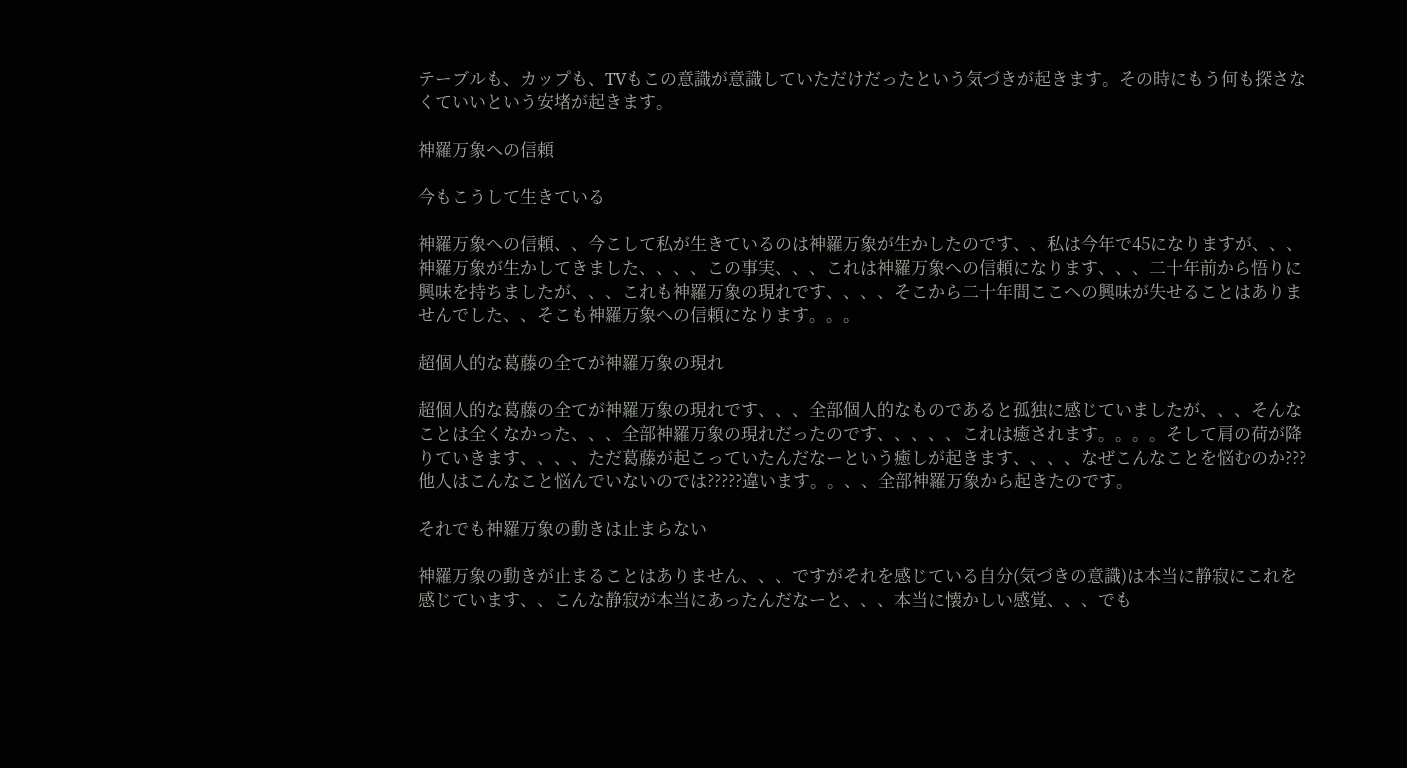テーブルも、カップも、TVもこの意識が意識していただけだったという気づきが起きます。その時にもう何も探さなくていいという安堵が起きます。

神羅万象への信頼

今もこうして生きている

神羅万象への信頼、、今こして私が生きているのは神羅万象が生かしたのです、、私は今年で45になりますが、、、神羅万象が生かしてきました、、、、この事実、、、これは神羅万象への信頼になります、、、二十年前から悟りに興味を持ちましたが、、、これも神羅万象の現れです、、、、そこから二十年間ここへの興味が失せることはありませんでした、、そこも神羅万象への信頼になります。。。

超個人的な葛藤の全てが神羅万象の現れ

超個人的な葛藤の全てが神羅万象の現れです、、、全部個人的なものであると孤独に感じていましたが、、、そんなことは全くなかった、、、全部神羅万象の現れだったのです、、、、、これは癒されます。。。。そして肩の荷が降りていきます、、、、ただ葛藤が起こっていたんだなーという癒しが起きます、、、、なぜこんなことを悩むのか???他人はこんなこと悩んでいないのでは?????違います。。、、全部神羅万象から起きたのです。

それでも神羅万象の動きは止まらない

神羅万象の動きが止まることはありません、、、ですがそれを感じている自分(気づきの意識)は本当に静寂にこれを感じています、、こんな静寂が本当にあったんだなーと、、、本当に懐かしい感覚、、、でも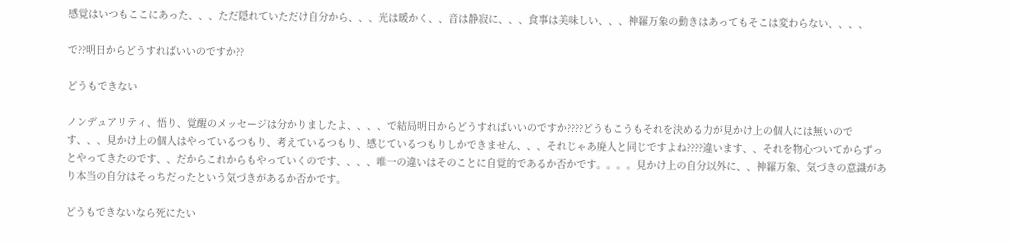感覚はいつもここにあった、、、ただ隠れていただけ自分から、、、光は暖かく、、音は静寂に、、、食事は美味しい、、、神羅万象の動きはあってもそこは変わらない、、、、

で??明日からどうすればいいのですか??

どうもできない

ノンデュアリティ、悟り、覚醒のメッセージは分かりましたよ、、、、で結局明日からどうすればいいのですか????どうもこうもそれを決める力が見かけ上の個人には無いのです、、、見かけ上の個人はやっているつもり、考えているつもり、感じているつもりしかできません、、、それじゃあ廃人と同じですよね????違います、、それを物心ついてからずっとやってきたのです、、だからこれからもやっていくのです、、、、唯一の違いはそのことに自覚的であるか否かです。。。。見かけ上の自分以外に、、神羅万象、気づきの意識があり本当の自分はそっちだったという気づきがあるか否かです。

どうもできないなら死にたい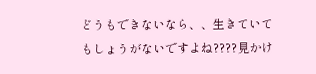どうもできないなら、、生きていてもしょうがないですよね????見かけ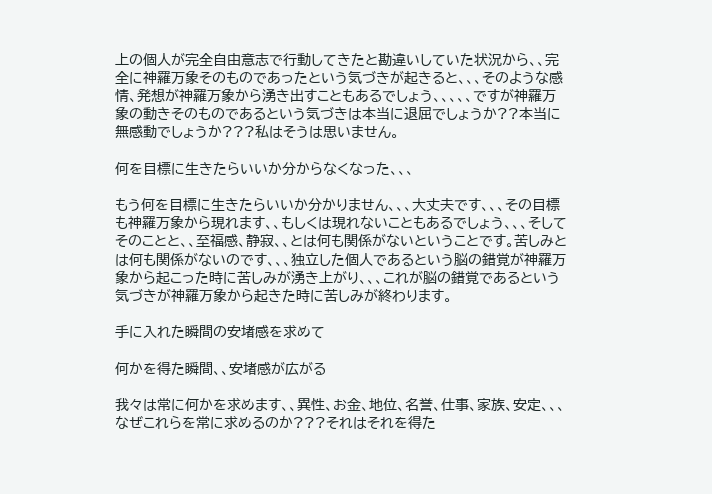上の個人が完全自由意志で行動してきたと勘違いしていた状況から、、完全に神羅万象そのものであったという気づきが起きると、、、そのような感情、発想が神羅万象から湧き出すこともあるでしょう、、、、、ですが神羅万象の動きそのものであるという気づきは本当に退屈でしょうか??本当に無感動でしょうか???私はそうは思いません。

何を目標に生きたらいいか分からなくなった、、、

もう何を目標に生きたらいいか分かりません、、、大丈夫です、、、その目標も神羅万象から現れます、、もしくは現れないこともあるでしょう、、、そしてそのことと、、至福感、静寂、、とは何も関係がないということです。苦しみとは何も関係がないのです、、、独立した個人であるという脳の錯覚が神羅万象から起こった時に苦しみが湧き上がり、、、これが脳の錯覚であるという気づきが神羅万象から起きた時に苦しみが終わります。

手に入れた瞬間の安堵感を求めて

何かを得た瞬間、、安堵感が広がる

我々は常に何かを求めます、、異性、お金、地位、名誉、仕事、家族、安定、、、なぜこれらを常に求めるのか???それはそれを得た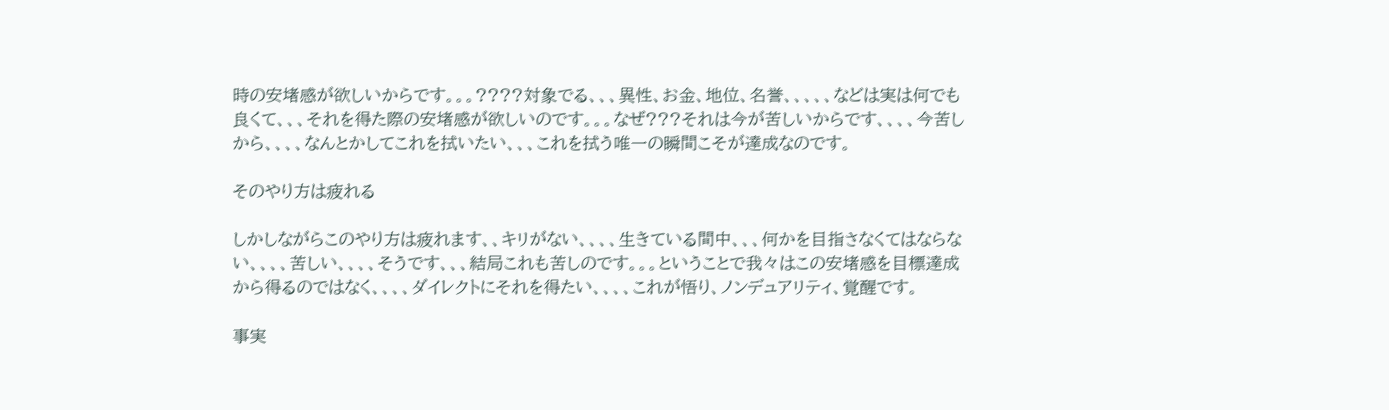時の安堵感が欲しいからです。。。????対象でる、、、異性、お金、地位、名誉、、、、、などは実は何でも良くて、、、それを得た際の安堵感が欲しいのです。。。なぜ???それは今が苦しいからです、、、、今苦しから、、、、なんとかしてこれを拭いたい、、、これを拭う唯一の瞬間こそが達成なのです。

そのやり方は疲れる

しかしながらこのやり方は疲れます、、キリがない、、、、生きている間中、、、何かを目指さなくてはならない、、、、苦しい、、、、そうです、、、結局これも苦しのです。。。ということで我々はこの安堵感を目標達成から得るのではなく、、、、ダイレクトにそれを得たい、、、、これが悟り、ノンデュアリティ、覚醒です。

事実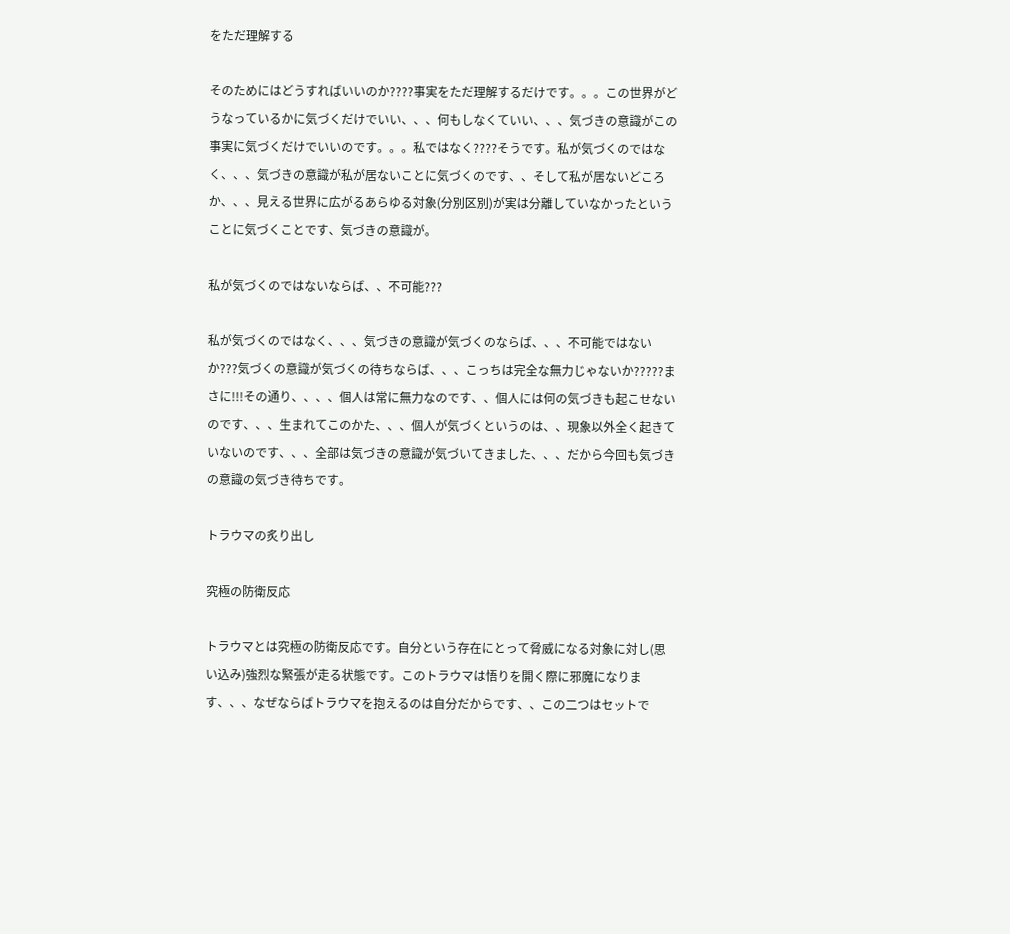をただ理解する

そのためにはどうすればいいのか????事実をただ理解するだけです。。。この世界がどうなっているかに気づくだけでいい、、、何もしなくていい、、、気づきの意識がこの事実に気づくだけでいいのです。。。私ではなく????そうです。私が気づくのではなく、、、気づきの意識が私が居ないことに気づくのです、、そして私が居ないどころか、、、見える世界に広がるあらゆる対象(分別区別)が実は分離していなかったということに気づくことです、気づきの意識が。

私が気づくのではないならば、、不可能???

私が気づくのではなく、、、気づきの意識が気づくのならば、、、不可能ではないか???気づくの意識が気づくの待ちならば、、、こっちは完全な無力じゃないか?????まさに!!!その通り、、、、個人は常に無力なのです、、個人には何の気づきも起こせないのです、、、生まれてこのかた、、、個人が気づくというのは、、現象以外全く起きていないのです、、、全部は気づきの意識が気づいてきました、、、だから今回も気づきの意識の気づき待ちです。

トラウマの炙り出し

究極の防衛反応

トラウマとは究極の防衛反応です。自分という存在にとって脅威になる対象に対し(思い込み)強烈な緊張が走る状態です。このトラウマは悟りを開く際に邪魔になります、、、なぜならばトラウマを抱えるのは自分だからです、、この二つはセットで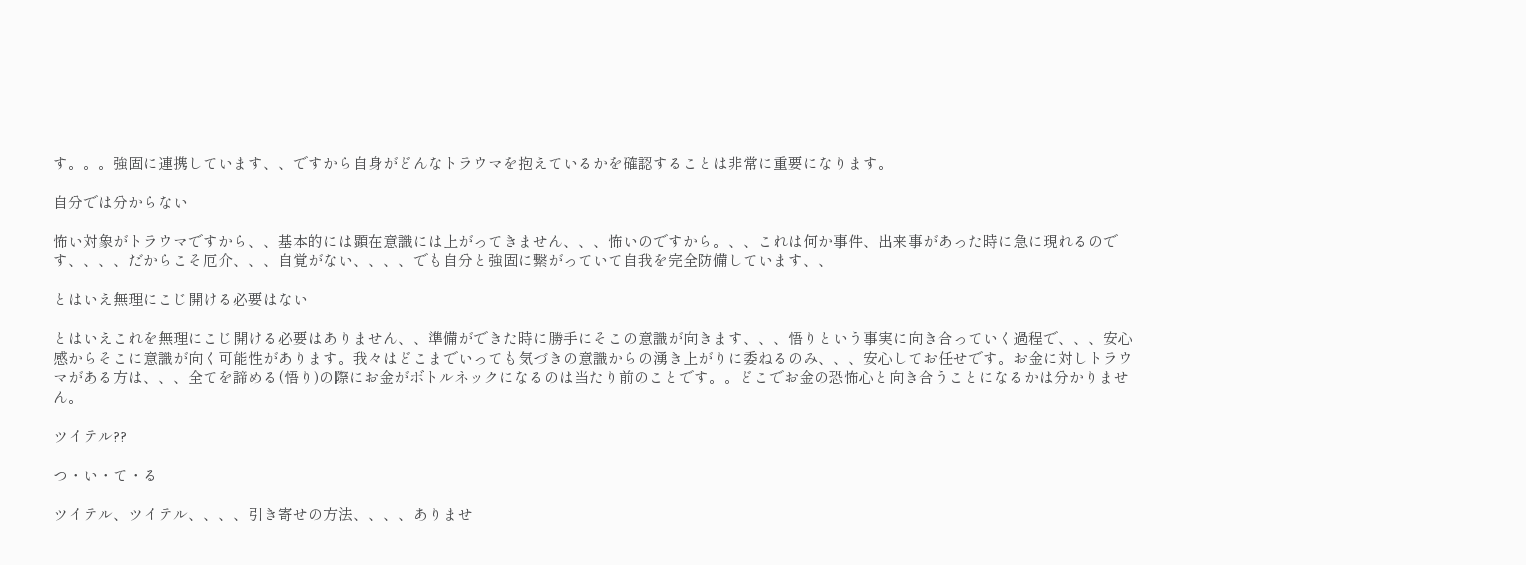す。。。強固に連携しています、、ですから自身がどんなトラウマを抱えているかを確認することは非常に重要になります。

自分では分からない

怖い対象がトラウマですから、、基本的には顕在意識には上がってきません、、、怖いのですから。、、これは何か事件、出来事があった時に急に現れるのです、、、、だからこそ厄介、、、自覚がない、、、、でも自分と強固に繋がっていて自我を完全防備しています、、

とはいえ無理にこじ開ける必要はない

とはいえこれを無理にこじ開ける必要はありません、、準備ができた時に勝手にそこの意識が向きます、、、悟りという事実に向き合っていく過程で、、、安心感からそこに意識が向く可能性があります。我々はどこまでいっても気づきの意識からの湧き上がりに委ねるのみ、、、安心してお任せです。お金に対しトラウマがある方は、、、全てを諦める(悟り)の際にお金がボトルネックになるのは当たり前のことです。。どこでお金の恐怖心と向き合うことになるかは分かりません。

ツイテル??

つ・い・て・る

ツイテル、ツイテル、、、、引き寄せの方法、、、、ありませ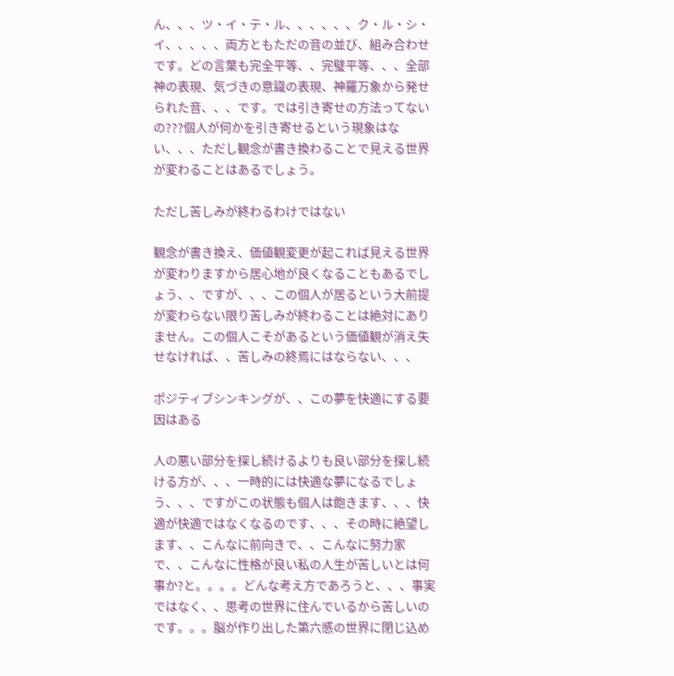ん、、、ツ・イ・テ・ル、、、、、、ク・ル・シ・イ、、、、、両方ともただの音の並び、組み合わせです。どの言葉も完全平等、、完璧平等、、、全部神の表現、気づきの意識の表現、神羅万象から発せられた音、、、です。では引き寄せの方法ってないの???個人が何かを引き寄せるという現象はない、、、ただし観念が書き換わることで見える世界が変わることはあるでしょう。

ただし苦しみが終わるわけではない

観念が書き換え、価値観変更が起これば見える世界が変わりますから居心地が良くなることもあるでしょう、、ですが、、、この個人が居るという大前提が変わらない限り苦しみが終わることは絶対にありません。この個人こそがあるという価値観が消え失せなければ、、苦しみの終焉にはならない、、、

ポジティブシンキングが、、この夢を快適にする要因はある

人の悪い部分を探し続けるよりも良い部分を探し続ける方が、、、一時的には快適な夢になるでしょう、、、ですがこの状態も個人は飽きます、、、快適が快適ではなくなるのです、、、その時に絶望します、、こんなに前向きで、、こんなに努力家で、、こんなに性格が良い私の人生が苦しいとは何事か?と。。。。どんな考え方であろうと、、、事実ではなく、、思考の世界に住んでいるから苦しいのです。。。脳が作り出した第六感の世界に閉じ込め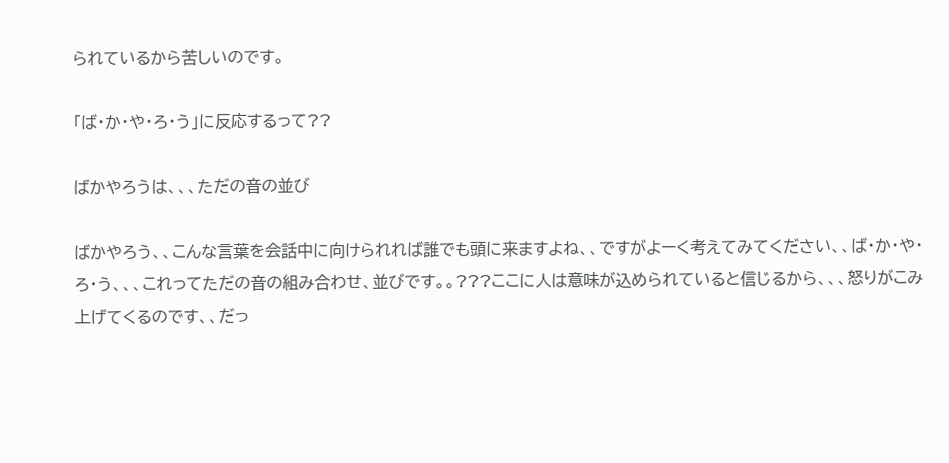られているから苦しいのです。

「ば・か・や・ろ・う」に反応するって??

ばかやろうは、、、ただの音の並び

ばかやろう、、こんな言葉を会話中に向けられれば誰でも頭に来ますよね、、ですがよーく考えてみてください、、ば・か・や・ろ・う、、、これってただの音の組み合わせ、並びです。。???ここに人は意味が込められていると信じるから、、、怒りがこみ上げてくるのです、、だっ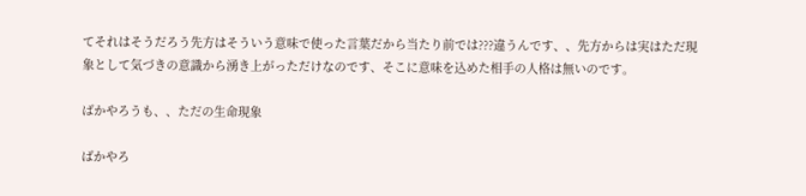てそれはそうだろう先方はそういう意味で使った言葉だから当たり前では???違うんです、、先方からは実はただ現象として気づきの意識から湧き上がっただけなのです、そこに意味を込めた相手の人格は無いのです。

ばかやろうも、、ただの生命現象

ばかやろ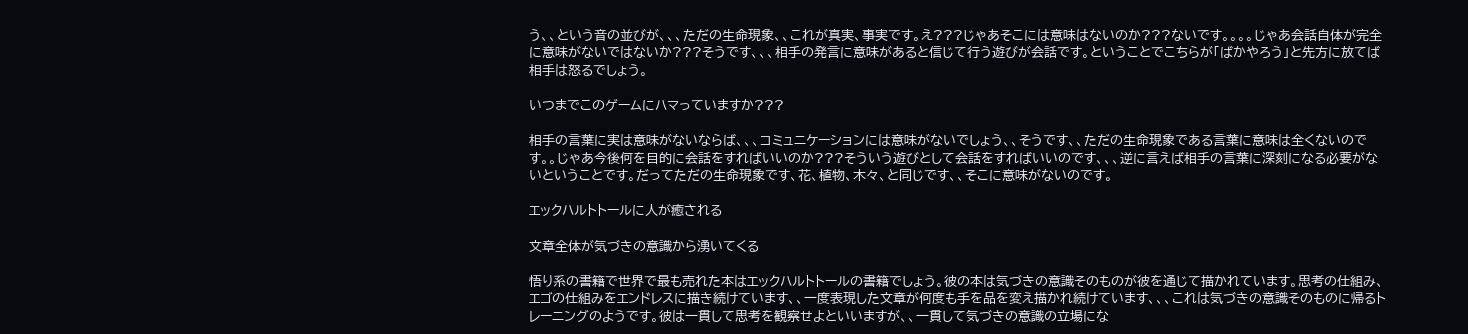う、、という音の並びが、、、ただの生命現象、、これが真実、事実です。え???じゃあそこには意味はないのか???ないです。。。。じゃあ会話自体が完全に意味がないではないか???そうです、、、相手の発言に意味があると信じて行う遊びが会話です。ということでこちらが「ばかやろう」と先方に放てば相手は怒るでしょう。

いつまでこのゲームにハマっていますか???

相手の言葉に実は意味がないならば、、、コミュニケーションには意味がないでしょう、、そうです、、ただの生命現象である言葉に意味は全くないのです。。じゃあ今後何を目的に会話をすればいいのか???そういう遊びとして会話をすればいいのです、、、逆に言えば相手の言葉に深刻になる必要がないということです。だってただの生命現象です、花、植物、木々、と同じです、、そこに意味がないのです。

エックハルトトールに人が癒される

文章全体が気づきの意識から湧いてくる

悟り系の書籍で世界で最も売れた本はエックハルトトールの書籍でしょう。彼の本は気づきの意識そのものが彼を通じて描かれています。思考の仕組み、エゴの仕組みをエンドレスに描き続けています、、一度表現した文章が何度も手を品を変え描かれ続けています、、、これは気づきの意識そのものに帰るトレーニングのようです。彼は一貫して思考を観察せよといいますが、、一貫して気づきの意識の立場にな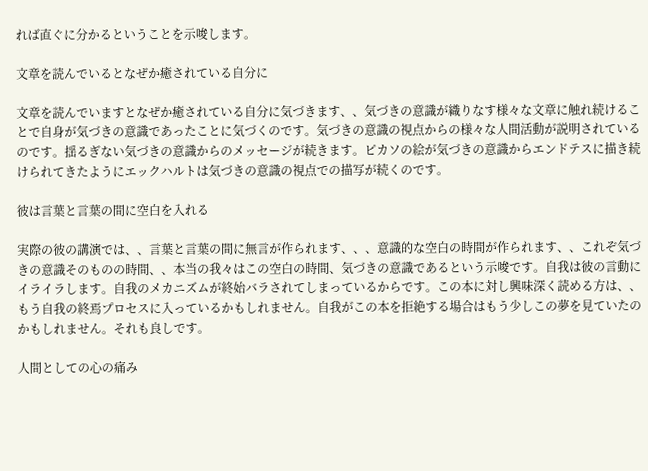れば直ぐに分かるということを示唆します。

文章を読んでいるとなぜか癒されている自分に

文章を読んでいますとなぜか癒されている自分に気づきます、、気づきの意識が織りなす様々な文章に触れ続けることで自身が気づきの意識であったことに気づくのです。気づきの意識の視点からの様々な人間活動が説明されているのです。揺るぎない気づきの意識からのメッセージが続きます。ピカソの絵が気づきの意識からエンドテスに描き続けられてきたようにエックハルトは気づきの意識の視点での描写が続くのです。

彼は言葉と言葉の間に空白を入れる

実際の彼の講演では、、言葉と言葉の間に無言が作られます、、、意識的な空白の時間が作られます、、これぞ気づきの意識そのものの時間、、本当の我々はこの空白の時間、気づきの意識であるという示唆です。自我は彼の言動にイライラします。自我のメカニズムが終始バラされてしまっているからです。この本に対し興味深く読める方は、、もう自我の終焉プロセスに入っているかもしれません。自我がこの本を拒絶する場合はもう少しこの夢を見ていたのかもしれません。それも良しです。

人間としての心の痛み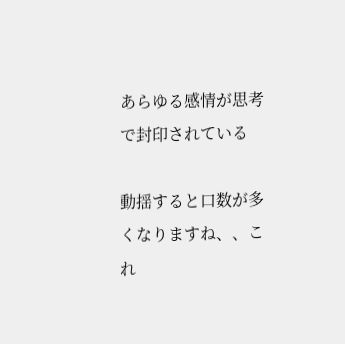あらゆる感情が思考で封印されている

動揺すると口数が多くなりますね、、これ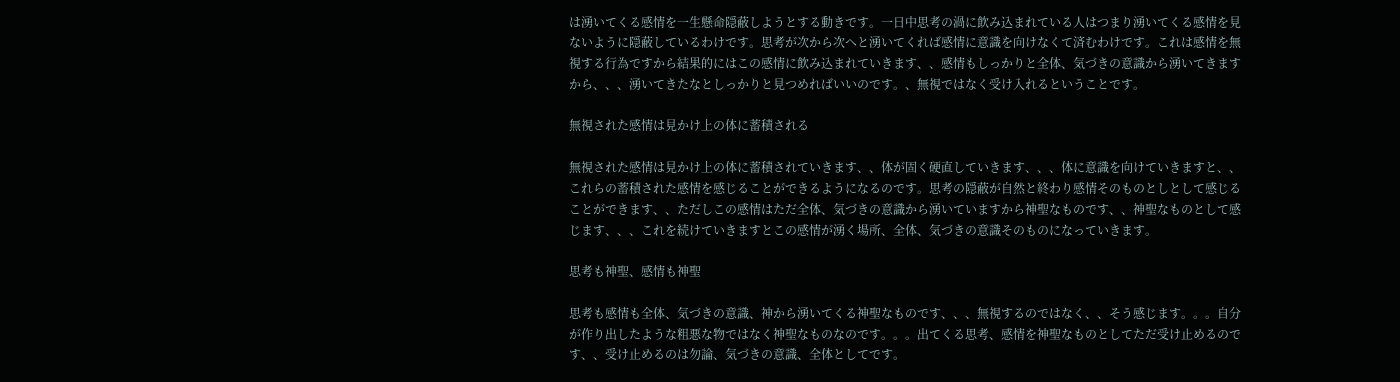は湧いてくる感情を一生懸命隠蔽しようとする動きです。一日中思考の渦に飲み込まれている人はつまり湧いてくる感情を見ないように隠蔽しているわけです。思考が次から次へと湧いてくれば感情に意識を向けなくて済むわけです。これは感情を無視する行為ですから結果的にはこの感情に飲み込まれていきます、、感情もしっかりと全体、気づきの意識から湧いてきますから、、、湧いてきたなとしっかりと見つめればいいのです。、無視ではなく受け入れるということです。

無視された感情は見かけ上の体に蓄積される

無視された感情は見かけ上の体に蓄積されていきます、、体が固く硬直していきます、、、体に意識を向けていきますと、、これらの蓄積された感情を感じることができるようになるのです。思考の隠蔽が自然と終わり感情そのものとしとして感じることができます、、ただしこの感情はただ全体、気づきの意識から湧いていますから神聖なものです、、神聖なものとして感じます、、、これを続けていきますとこの感情が湧く場所、全体、気づきの意識そのものになっていきます。

思考も神聖、感情も神聖

思考も感情も全体、気づきの意識、神から湧いてくる神聖なものです、、、無視するのではなく、、そう感じます。。。自分が作り出したような粗悪な物ではなく神聖なものなのです。。。出てくる思考、感情を神聖なものとしてただ受け止めるのです、、受け止めるのは勿論、気づきの意識、全体としてです。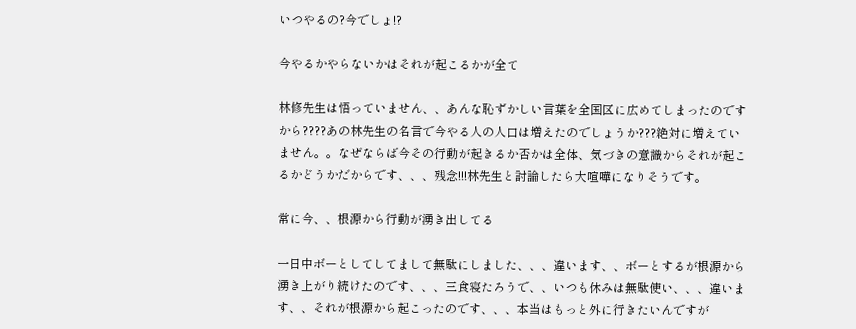いつやるの?今でしょ!?

今やるかやらないかはそれが起こるかが全て

林修先生は悟っていません、、あんな恥ずかしい言葉を全国区に広めてしまったのですから????あの林先生の名言で今やる人の人口は増えたのでしょうか???絶対に増えていません。。なぜならば今その行動が起きるか否かは全体、気づきの意識からそれが起こるかどうかだからです、、、残念!!!林先生と討論したら大喧嘩になりそうです。

常に今、、根源から行動が湧き出してる

一日中ボーとしてしてまして無駄にしました、、、違います、、ボーとするが根源から湧き上がり続けたのです、、、三食寝たろうで、、いつも休みは無駄使い、、、違います、、それが根源から起こったのです、、、本当はもっと外に行きたいんですが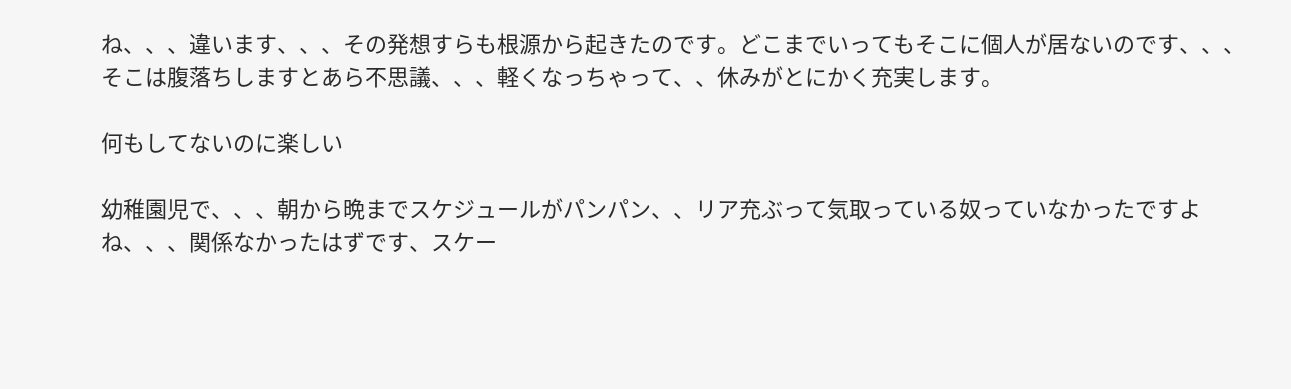ね、、、違います、、、その発想すらも根源から起きたのです。どこまでいってもそこに個人が居ないのです、、、そこは腹落ちしますとあら不思議、、、軽くなっちゃって、、休みがとにかく充実します。

何もしてないのに楽しい

幼稚園児で、、、朝から晩までスケジュールがパンパン、、リア充ぶって気取っている奴っていなかったですよね、、、関係なかったはずです、スケー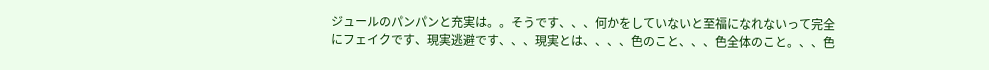ジュールのパンパンと充実は。。そうです、、、何かをしていないと至福になれないって完全にフェイクです、現実逃避です、、、現実とは、、、、色のこと、、、色全体のこと。、、色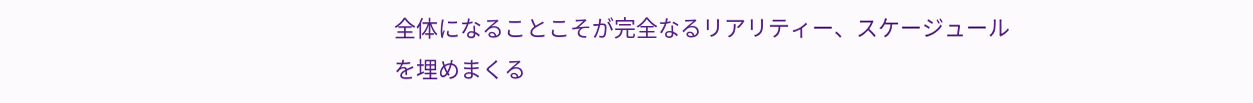全体になることこそが完全なるリアリティー、スケージュールを埋めまくる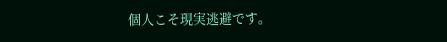個人こそ現実逃避です。